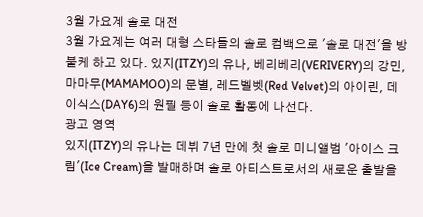3월 가요계 솔로 대전
3월 가요계는 여러 대형 스타들의 솔로 컴백으로 '솔로 대전'을 방불케 하고 있다. 있지(ITZY)의 유나, 베리베리(VERIVERY)의 강민, 마마무(MAMAMOO)의 문별, 레드벨벳(Red Velvet)의 아이린, 데이식스(DAY6)의 원필 등이 솔로 활동에 나선다.
광고 영역
있지(ITZY)의 유나는 데뷔 7년 만에 첫 솔로 미니앨범 '아이스 크림'(Ice Cream)을 발매하며 솔로 아티스트로서의 새로운 출발을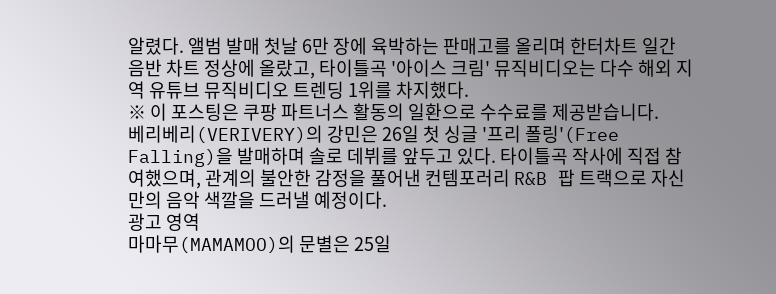알렸다. 앨범 발매 첫날 6만 장에 육박하는 판매고를 올리며 한터차트 일간 음반 차트 정상에 올랐고, 타이틀곡 '아이스 크림' 뮤직비디오는 다수 해외 지역 유튜브 뮤직비디오 트렌딩 1위를 차지했다.
※ 이 포스팅은 쿠팡 파트너스 활동의 일환으로 수수료를 제공받습니다.
베리베리(VERIVERY)의 강민은 26일 첫 싱글 '프리 폴링'(Free Falling)을 발매하며 솔로 데뷔를 앞두고 있다. 타이틀곡 작사에 직접 참여했으며, 관계의 불안한 감정을 풀어낸 컨템포러리 R&B 팝 트랙으로 자신만의 음악 색깔을 드러낼 예정이다.
광고 영역
마마무(MAMAMOO)의 문별은 25일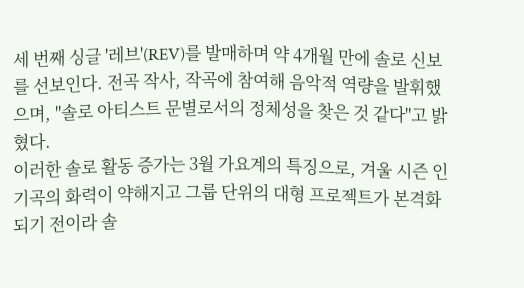세 번째 싱글 '레브'(REV)를 발매하며 약 4개월 만에 솔로 신보를 선보인다. 전곡 작사, 작곡에 참여해 음악적 역량을 발휘했으며, "솔로 아티스트 문별로서의 정체성을 찾은 것 같다"고 밝혔다.
이러한 솔로 활동 증가는 3월 가요계의 특징으로, 겨울 시즌 인기곡의 화력이 약해지고 그룹 단위의 대형 프로젝트가 본격화되기 전이라 솔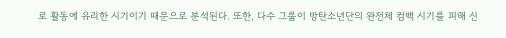로 활동에 유리한 시기이기 때문으로 분석된다. 또한, 다수 그룹이 방탄소년단의 완전체 컴백 시기를 피해 신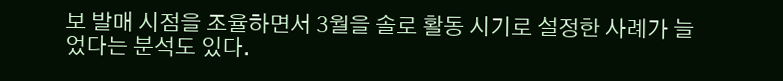보 발매 시점을 조율하면서 3월을 솔로 활동 시기로 설정한 사례가 늘었다는 분석도 있다.